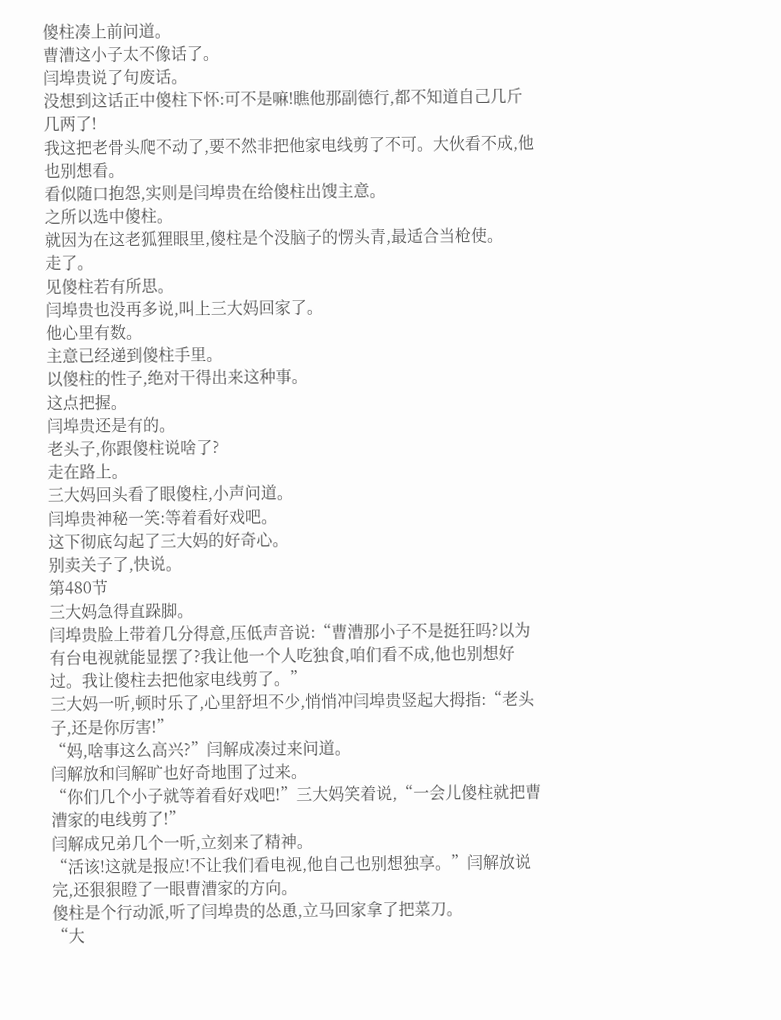傻柱凑上前问道。
曹漕这小子太不像话了。
闫埠贵说了句废话。
没想到这话正中傻柱下怀:可不是嘛!瞧他那副德行,都不知道自己几斤几两了!
我这把老骨头爬不动了,要不然非把他家电线剪了不可。大伙看不成,他也别想看。
看似随口抱怨,实则是闫埠贵在给傻柱出馊主意。
之所以选中傻柱。
就因为在这老狐狸眼里,傻柱是个没脑子的愣头青,最适合当枪使。
走了。
见傻柱若有所思。
闫埠贵也没再多说,叫上三大妈回家了。
他心里有数。
主意已经递到傻柱手里。
以傻柱的性子,绝对干得出来这种事。
这点把握。
闫埠贵还是有的。
老头子,你跟傻柱说啥了?
走在路上。
三大妈回头看了眼傻柱,小声问道。
闫埠贵神秘一笑:等着看好戏吧。
这下彻底勾起了三大妈的好奇心。
别卖关子了,快说。
第480节
三大妈急得直跺脚。
闫埠贵脸上带着几分得意,压低声音说:“曹漕那小子不是挺狂吗?以为有台电视就能显摆了?我让他一个人吃独食,咱们看不成,他也别想好过。我让傻柱去把他家电线剪了。”
三大妈一听,顿时乐了,心里舒坦不少,悄悄冲闫埠贵竖起大拇指:“老头子,还是你厉害!”
“妈,啥事这么高兴?”闫解成凑过来问道。
闫解放和闫解旷也好奇地围了过来。
“你们几个小子就等着看好戏吧!”三大妈笑着说,“一会儿傻柱就把曹漕家的电线剪了!”
闫解成兄弟几个一听,立刻来了精神。
“活该!这就是报应!不让我们看电视,他自己也别想独享。”闫解放说完,还狠狠瞪了一眼曹漕家的方向。
傻柱是个行动派,听了闫埠贵的怂恿,立马回家拿了把菜刀。
“大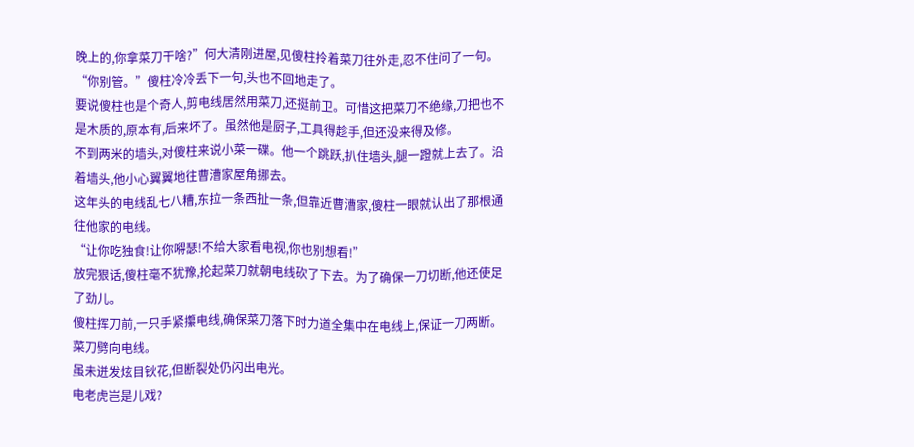晚上的,你拿菜刀干啥?”何大清刚进屋,见傻柱拎着菜刀往外走,忍不住问了一句。
“你别管。”傻柱冷冷丢下一句,头也不回地走了。
要说傻柱也是个奇人,剪电线居然用菜刀,还挺前卫。可惜这把菜刀不绝缘,刀把也不是木质的,原本有,后来坏了。虽然他是厨子,工具得趁手,但还没来得及修。
不到两米的墙头,对傻柱来说小菜一碟。他一个跳跃,扒住墙头,腿一蹬就上去了。沿着墙头,他小心翼翼地往曹漕家屋角挪去。
这年头的电线乱七八糟,东拉一条西扯一条,但靠近曹漕家,傻柱一眼就认出了那根通往他家的电线。
“让你吃独食!让你嘚瑟!不给大家看电视,你也别想看!”
放完狠话,傻柱毫不犹豫,抡起菜刀就朝电线砍了下去。为了确保一刀切断,他还使足了劲儿。
傻柱挥刀前,一只手紧攥电线,确保菜刀落下时力道全集中在电线上,保证一刀两断。
菜刀劈向电线。
虽未迸发炫目钬花,但断裂处仍闪出电光。
电老虎岂是儿戏?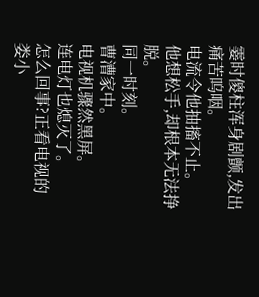霎时傻柱浑身剧颤,发出痛苦呜咽。
电流令他抽搐不止。
他想松手,却根本无法挣脱。
同一时刻。
曹漕家中。
电视机骤然黑屏。
连电灯也熄灭了。
怎么回事?正看电视的娄小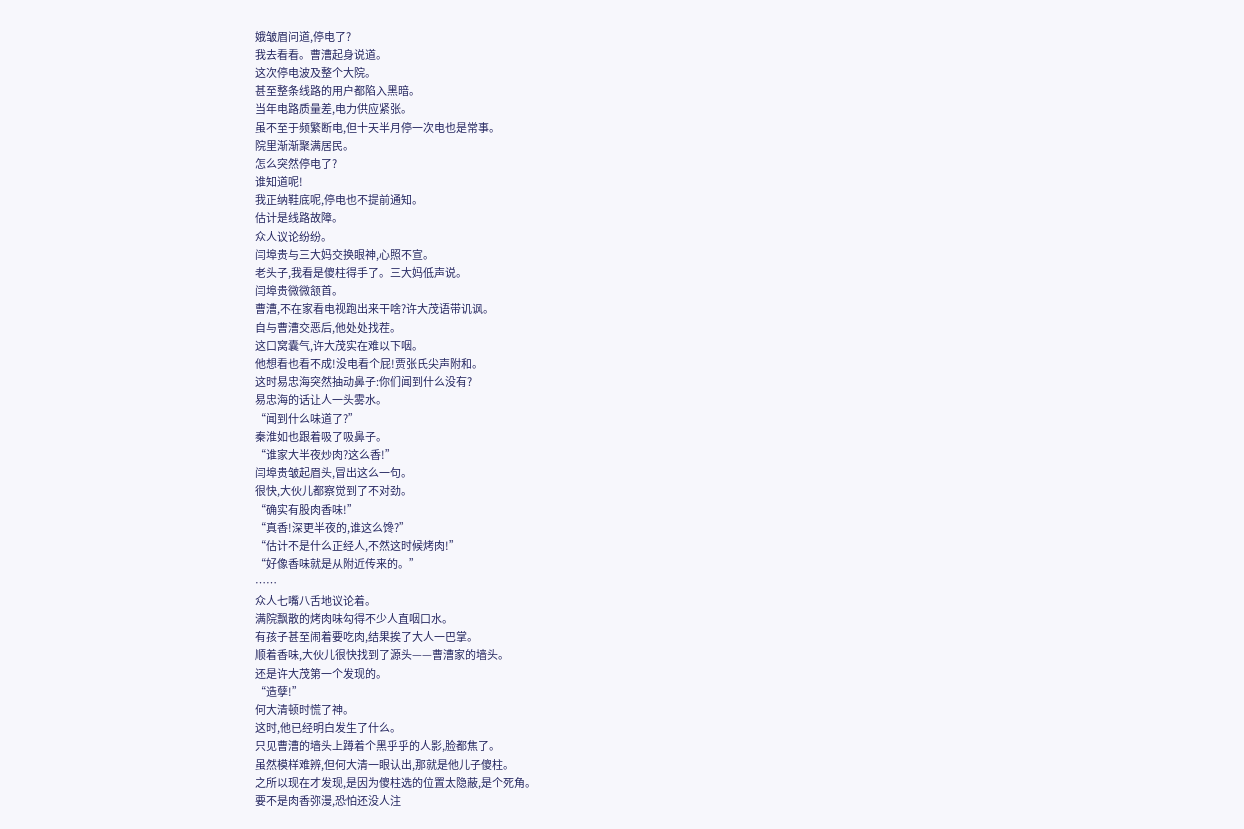娥皱眉问道,停电了?
我去看看。曹漕起身说道。
这次停电波及整个大院。
甚至整条线路的用户都陷入黑暗。
当年电路质量差,电力供应紧张。
虽不至于频繁断电,但十天半月停一次电也是常事。
院里渐渐聚满居民。
怎么突然停电了?
谁知道呢!
我正纳鞋底呢,停电也不提前通知。
估计是线路故障。
众人议论纷纷。
闫埠贵与三大妈交换眼神,心照不宣。
老头子,我看是傻柱得手了。三大妈低声说。
闫埠贵微微颔首。
曹漕,不在家看电视跑出来干啥?许大茂语带讥讽。
自与曹漕交恶后,他处处找茬。
这口窝囊气,许大茂实在难以下咽。
他想看也看不成!没电看个屁!贾张氏尖声附和。
这时易忠海突然抽动鼻子:你们闻到什么没有?
易忠海的话让人一头雾水。
“闻到什么味道了?”
秦淮如也跟着吸了吸鼻子。
“谁家大半夜炒肉?这么香!”
闫埠贵皱起眉头,冒出这么一句。
很快,大伙儿都察觉到了不对劲。
“确实有股肉香味!”
“真香!深更半夜的,谁这么馋?”
“估计不是什么正经人,不然这时候烤肉!”
“好像香味就是从附近传来的。”
……
众人七嘴八舌地议论着。
满院飘散的烤肉味勾得不少人直咽口水。
有孩子甚至闹着要吃肉,结果挨了大人一巴掌。
顺着香味,大伙儿很快找到了源头——曹漕家的墙头。
还是许大茂第一个发现的。
“造孽!”
何大清顿时慌了神。
这时,他已经明白发生了什么。
只见曹漕的墙头上蹲着个黑乎乎的人影,脸都焦了。
虽然模样难辨,但何大清一眼认出,那就是他儿子傻柱。
之所以现在才发现,是因为傻柱选的位置太隐蔽,是个死角。
要不是肉香弥漫,恐怕还没人注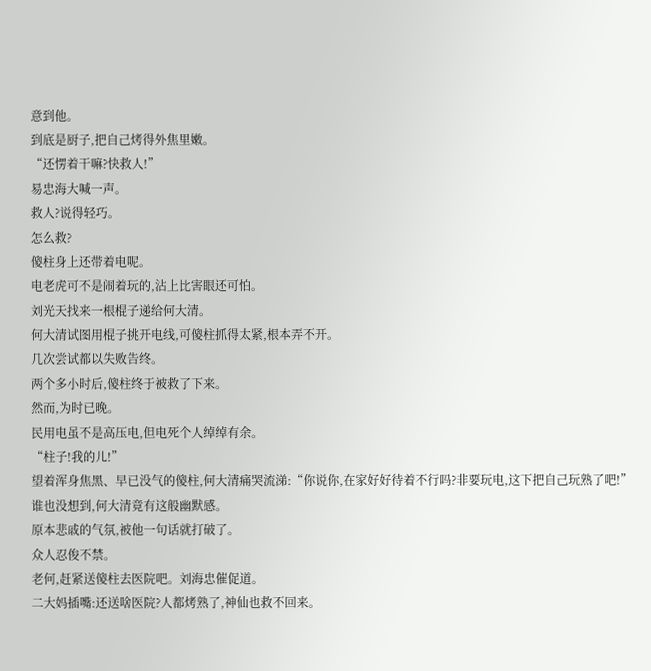意到他。
到底是厨子,把自己烤得外焦里嫩。
“还愣着干嘛?快救人!”
易忠海大喊一声。
救人?说得轻巧。
怎么救?
傻柱身上还带着电呢。
电老虎可不是闹着玩的,沾上比害眼还可怕。
刘光天找来一根棍子递给何大清。
何大清试图用棍子挑开电线,可傻柱抓得太紧,根本弄不开。
几次尝试都以失败告终。
两个多小时后,傻柱终于被救了下来。
然而,为时已晚。
民用电虽不是高压电,但电死个人绰绰有余。
“柱子!我的儿!”
望着浑身焦黑、早已没气的傻柱,何大清痛哭流涕:“你说你,在家好好待着不行吗?非要玩电,这下把自己玩熟了吧!”
谁也没想到,何大清竟有这般幽默感。
原本悲戚的气氛,被他一句话就打破了。
众人忍俊不禁。
老何,赶紧送傻柱去医院吧。刘海忠催促道。
二大妈插嘴:还送啥医院?人都烤熟了,神仙也救不回来。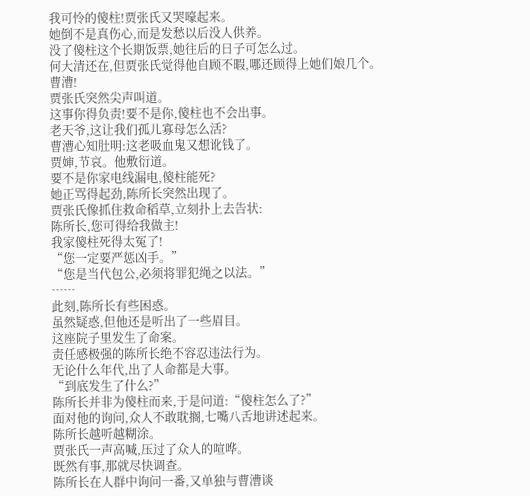我可怜的傻柱!贾张氏又哭嚎起来。
她倒不是真伤心,而是发愁以后没人供养。
没了傻柱这个长期饭票,她往后的日子可怎么过。
何大清还在,但贾张氏觉得他自顾不暇,哪还顾得上她们娘几个。
曹漕!
贾张氏突然尖声叫道。
这事你得负责!要不是你,傻柱也不会出事。
老天爷,这让我们孤儿寡母怎么活?
曹漕心知肚明:这老吸血鬼又想讹钱了。
贾婶,节哀。他敷衍道。
要不是你家电线漏电,傻柱能死?
她正骂得起劲,陈所长突然出现了。
贾张氏像抓住救命稻草,立刻扑上去告状:
陈所长,您可得给我做主!
我家傻柱死得太冤了!
“您一定要严惩凶手。”
“您是当代包公,必须将罪犯绳之以法。”
……
此刻,陈所长有些困惑。
虽然疑惑,但他还是听出了一些眉目。
这座院子里发生了命案。
责任感极强的陈所长绝不容忍违法行为。
无论什么年代,出了人命都是大事。
“到底发生了什么?”
陈所长并非为傻柱而来,于是问道:“傻柱怎么了?”
面对他的询问,众人不敢耽搁,七嘴八舌地讲述起来。
陈所长越听越糊涂。
贾张氏一声高喊,压过了众人的喧哗。
既然有事,那就尽快调查。
陈所长在人群中询问一番,又单独与曹漕谈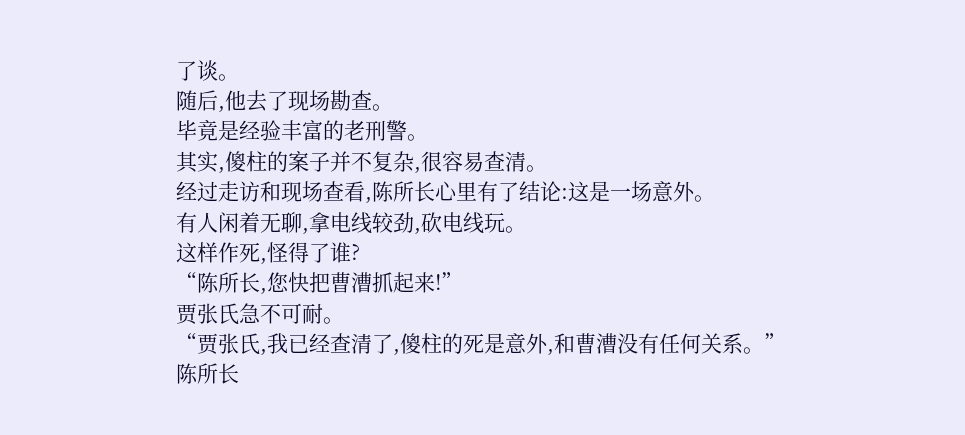了谈。
随后,他去了现场勘查。
毕竟是经验丰富的老刑警。
其实,傻柱的案子并不复杂,很容易查清。
经过走访和现场查看,陈所长心里有了结论:这是一场意外。
有人闲着无聊,拿电线较劲,砍电线玩。
这样作死,怪得了谁?
“陈所长,您快把曹漕抓起来!”
贾张氏急不可耐。
“贾张氏,我已经查清了,傻柱的死是意外,和曹漕没有任何关系。”
陈所长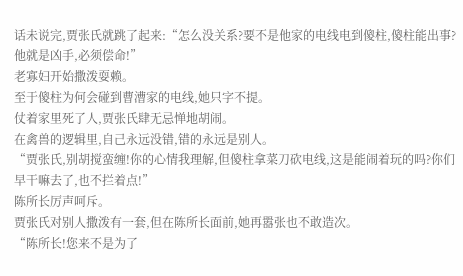话未说完,贾张氏就跳了起来:“怎么没关系?要不是他家的电线电到傻柱,傻柱能出事?他就是凶手,必须偿命!”
老寡妇开始撒泼耍赖。
至于傻柱为何会碰到曹漕家的电线,她只字不提。
仗着家里死了人,贾张氏肆无忌惮地胡闹。
在禽兽的逻辑里,自己永远没错,错的永远是别人。
“贾张氏,别胡搅蛮缠!你的心情我理解,但傻柱拿菜刀砍电线,这是能闹着玩的吗?你们早干嘛去了,也不拦着点!”
陈所长厉声呵斥。
贾张氏对别人撒泼有一套,但在陈所长面前,她再嚣张也不敢造次。
“陈所长!您来不是为了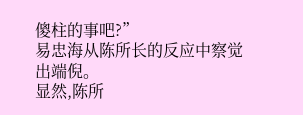傻柱的事吧?”
易忠海从陈所长的反应中察觉出端倪。
显然,陈所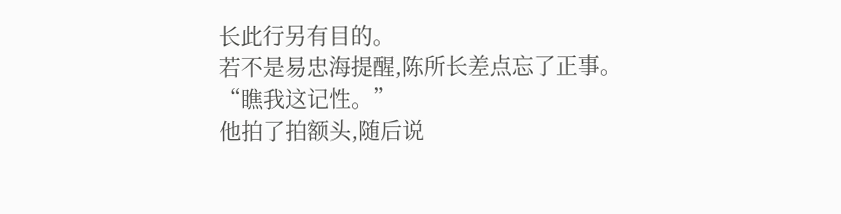长此行另有目的。
若不是易忠海提醒,陈所长差点忘了正事。
“瞧我这记性。”
他拍了拍额头,随后说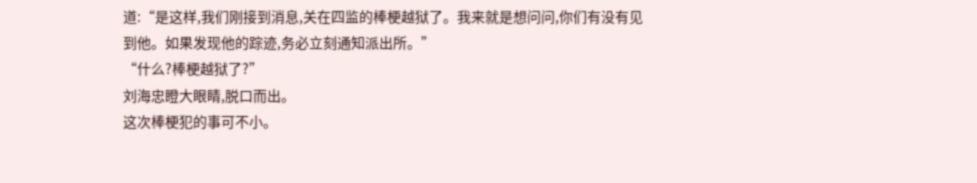道:“是这样,我们刚接到消息,关在四监的棒梗越狱了。我来就是想问问,你们有没有见到他。如果发现他的踪迹,务必立刻通知派出所。”
“什么?棒梗越狱了?”
刘海忠瞪大眼睛,脱口而出。
这次棒梗犯的事可不小。